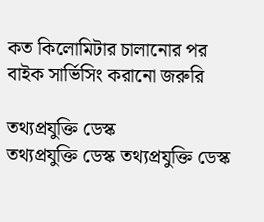কত কিলোমিটার চালানোর পর বাইক সার্ভিসিং করানো জরুরি

তথ্যপ্রযুক্তি ডেস্ক
তথ্যপ্রযুক্তি ডেস্ক তথ্যপ্রযুক্তি ডেস্ক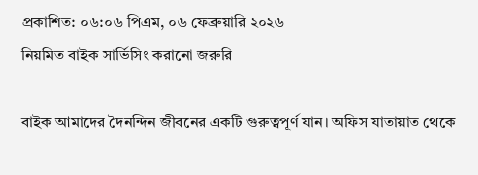প্রকাশিত: ০৬:০৬ পিএম, ০৬ ফেব্রুয়ারি ২০২৬
নিয়মিত বাইক সার্ভিসিং করানো জরুরি

বাইক আমাদের দৈনন্দিন জীবনের একটি গুরুত্বপূর্ণ যান। অফিস যাতায়াত থেকে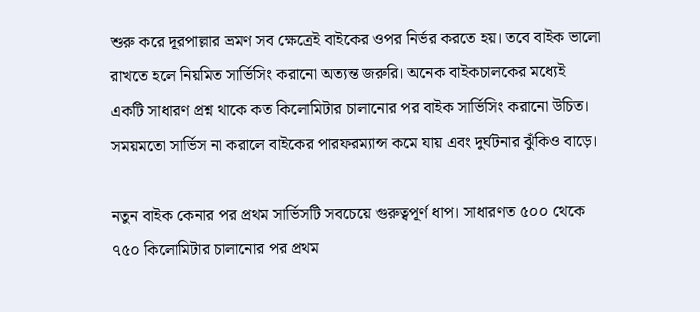শুরু করে দূরপাল্লার ভ্রমণ সব ক্ষেত্রেই বাইকের ওপর নির্ভর করতে হয়। তবে বাইক ভালো রাখতে হলে নিয়মিত সার্ভিসিং করানো অত্যন্ত জরুরি। অনেক বাইকচালকের মধ্যেই একটি সাধারণ প্রশ্ন থাকে কত কিলোমিটার চালানোর পর বাইক সার্ভিসিং করানো উচিত। সময়মতো সার্ভিস না করালে বাইকের পারফরম্যান্স কমে যায় এবং দুর্ঘটনার ঝুঁকিও বাড়ে।

নতুন বাইক কেনার পর প্রথম সার্ভিসটি সবচেয়ে গুরুত্বপূর্ণ ধাপ। সাধারণত ৫০০ থেকে ৭৫০ কিলোমিটার চালানোর পর প্রথম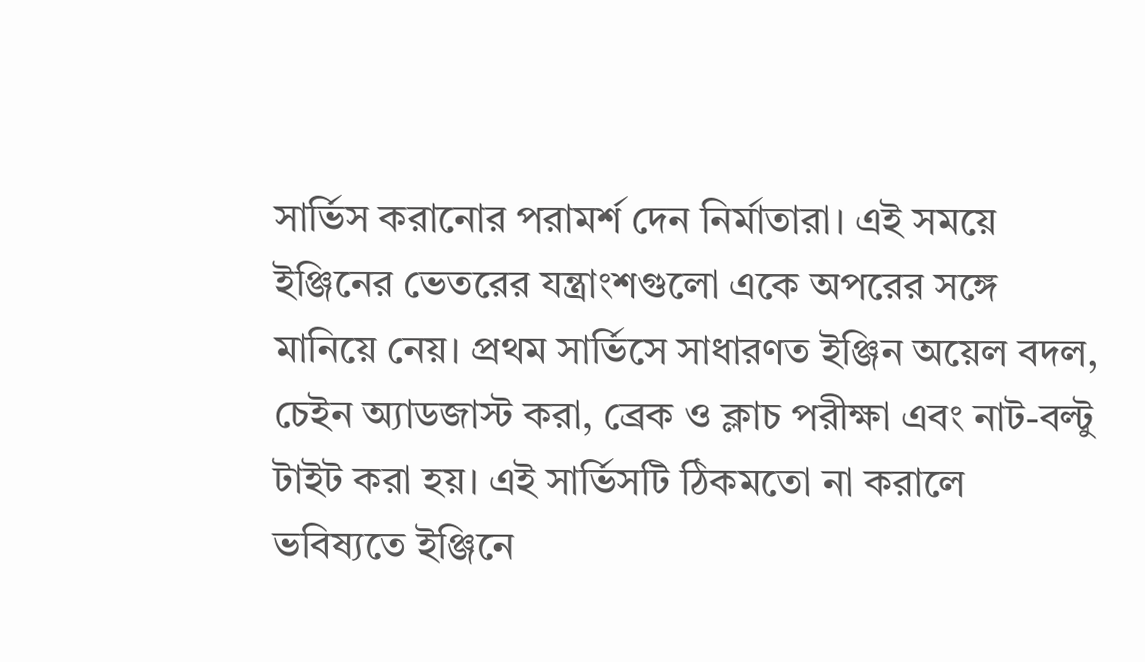সার্ভিস করানোর পরামর্শ দেন নির্মাতারা। এই সময়ে ইঞ্জিনের ভেতরের যন্ত্রাংশগুলো একে অপরের সঙ্গে মানিয়ে নেয়। প্রথম সার্ভিসে সাধারণত ইঞ্জিন অয়েল বদল, চেইন অ্যাডজাস্ট করা, ব্রেক ও ক্লাচ পরীক্ষা এবং নাট-বল্টু টাইট করা হয়। এই সার্ভিসটি ঠিকমতো না করালে ভবিষ্যতে ইঞ্জিনে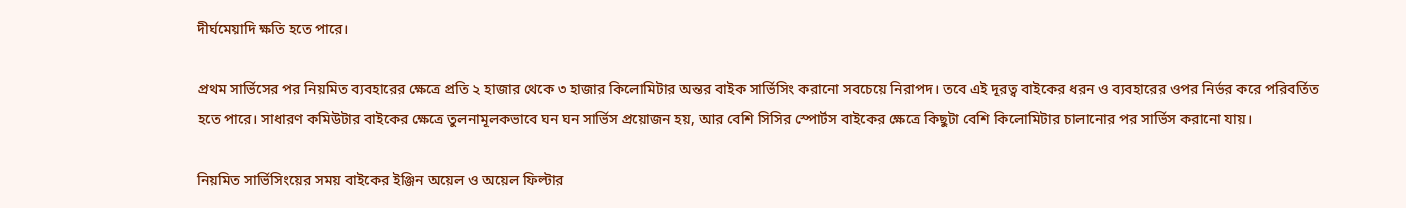দীর্ঘমেয়াদি ক্ষতি হতে পারে।

প্রথম সার্ভিসের পর নিয়মিত ব্যবহারের ক্ষেত্রে প্রতি ২ হাজার থেকে ৩ হাজার কিলোমিটার অন্তর বাইক সার্ভিসিং করানো সবচেয়ে নিরাপদ। তবে এই দূরত্ব বাইকের ধরন ও ব্যবহারের ওপর নির্ভর করে পরিবর্তিত হতে পারে। সাধারণ কমিউটার বাইকের ক্ষেত্রে তুলনামূলকভাবে ঘন ঘন সার্ভিস প্রয়োজন হয়, আর বেশি সিসির স্পোর্টস বাইকের ক্ষেত্রে কিছুটা বেশি কিলোমিটার চালানোর পর সার্ভিস করানো যায়।

নিয়মিত সার্ভিসিংয়ের সময় বাইকের ইঞ্জিন অয়েল ও অয়েল ফিল্টার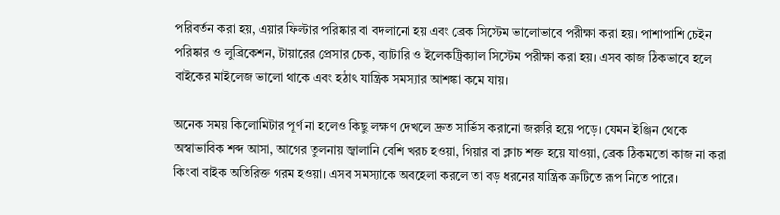পরিবর্তন করা হয়, এয়ার ফিল্টার পরিষ্কার বা বদলানো হয় এবং ব্রেক সিস্টেম ভালোভাবে পরীক্ষা করা হয়। পাশাপাশি চেইন পরিষ্কার ও লুব্রিকেশন, টায়ারের প্রেসার চেক, ব্যাটারি ও ইলেকট্রিক্যাল সিস্টেম পরীক্ষা করা হয়। এসব কাজ ঠিকভাবে হলে বাইকের মাইলেজ ভালো থাকে এবং হঠাৎ যান্ত্রিক সমস্যার আশঙ্কা কমে যায়।

অনেক সময় কিলোমিটার পূর্ণ না হলেও কিছু লক্ষণ দেখলে দ্রুত সার্ভিস করানো জরুরি হয়ে পড়ে। যেমন ইঞ্জিন থেকে অস্বাভাবিক শব্দ আসা, আগের তুলনায় জ্বালানি বেশি খরচ হওয়া, গিয়ার বা ক্লাচ শক্ত হয়ে যাওয়া, ব্রেক ঠিকমতো কাজ না করা কিংবা বাইক অতিরিক্ত গরম হওয়া। এসব সমস্যাকে অবহেলা করলে তা বড় ধরনের যান্ত্রিক ত্রুটিতে রূপ নিতে পারে।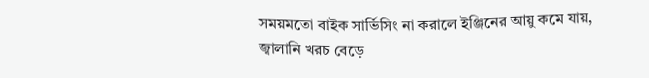সময়মতো বাইক সার্ভিসিং না করালে ইঞ্জিনের আয়ু কমে যায়, জ্বালানি খরচ বেড়ে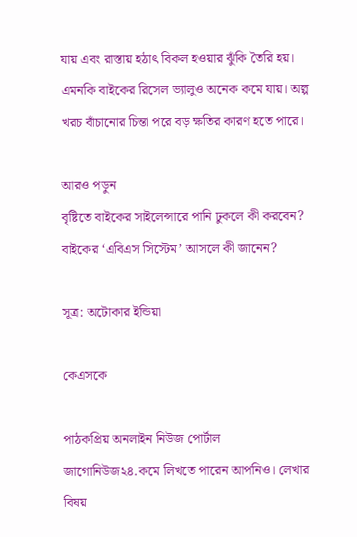যায় এবং রাস্তায় হঠাৎ বিকল হওয়ার ঝুঁকি তৈরি হয়। এমনকি বাইকের রিসেল ভ্যালুও অনেক কমে যায়। অল্প খরচ বাঁচানোর চিন্তা পরে বড় ক্ষতির কারণ হতে পারে।

আরও পড়ুন
বৃষ্টিতে বাইকের সাইলেন্সারে পানি ঢুকলে কী করবেন?
বাইকের ‘এবিএস সিস্টেম’ আসলে কী জানেন?

সূত্র: অটোকার ইন্ডিয়া

কেএসকে

পাঠকপ্রিয় অনলাইন নিউজ পোর্টাল জাগোনিউজ২৪.কমে লিখতে পারেন আপনিও। লেখার বিষয়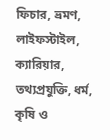ফিচার, ভ্রমণ, লাইফস্টাইল, ক্যারিয়ার, তথ্যপ্রযুক্তি, ধর্ম, কৃষি ও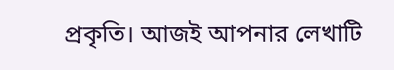প্রকৃতি। আজই আপনার লেখাটি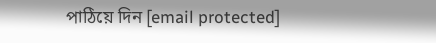পাঠিয়ে দিন [email protected]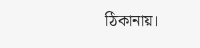ঠিকানায়।